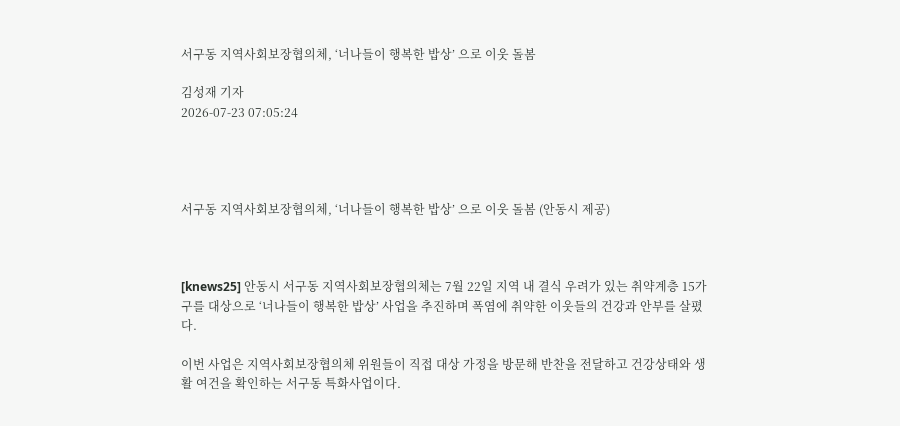서구동 지역사회보장협의체, ‘너나들이 행복한 밥상’ 으로 이웃 돌봄

김성재 기자
2026-07-23 07:05:24




서구동 지역사회보장협의체, ‘너나들이 행복한 밥상’ 으로 이웃 돌봄 (안동시 제공)



[knews25] 안동시 서구동 지역사회보장협의체는 7월 22일 지역 내 결식 우려가 있는 취약계층 15가구를 대상으로 ‘너나들이 행복한 밥상’ 사업을 추진하며 폭염에 취약한 이웃들의 건강과 안부를 살폈다.

이번 사업은 지역사회보장협의체 위원들이 직접 대상 가정을 방문해 반찬을 전달하고 건강상태와 생활 여건을 확인하는 서구동 특화사업이다.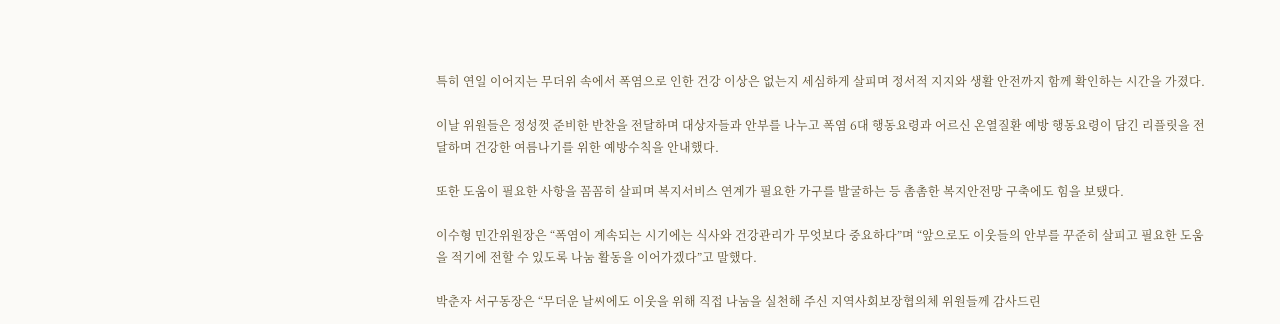특히 연일 이어지는 무더위 속에서 폭염으로 인한 건강 이상은 없는지 세심하게 살피며 정서적 지지와 생활 안전까지 함께 확인하는 시간을 가졌다.

이날 위원들은 정성껏 준비한 반찬을 전달하며 대상자들과 안부를 나누고 폭염 6대 행동요령과 어르신 온열질환 예방 행동요령이 담긴 리플릿을 전달하며 건강한 여름나기를 위한 예방수칙을 안내했다.

또한 도움이 필요한 사항을 꼼꼼히 살피며 복지서비스 연계가 필요한 가구를 발굴하는 등 촘촘한 복지안전망 구축에도 힘을 보탰다.

이수형 민간위원장은 “폭염이 계속되는 시기에는 식사와 건강관리가 무엇보다 중요하다”며 “앞으로도 이웃들의 안부를 꾸준히 살피고 필요한 도움을 적기에 전할 수 있도록 나눔 활동을 이어가겠다”고 말했다.

박춘자 서구동장은 “무더운 날씨에도 이웃을 위해 직접 나눔을 실천해 주신 지역사회보장협의체 위원들께 감사드린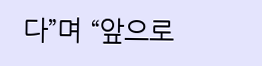다”며 “앞으로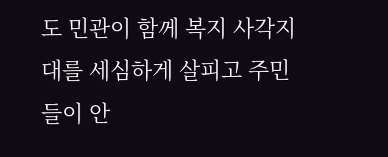도 민관이 함께 복지 사각지대를 세심하게 살피고 주민들이 안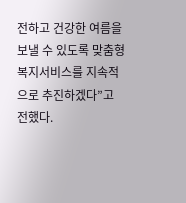전하고 건강한 여름을 보낼 수 있도록 맞춤형 복지서비스를 지속적으로 추진하겠다”고 전했다.